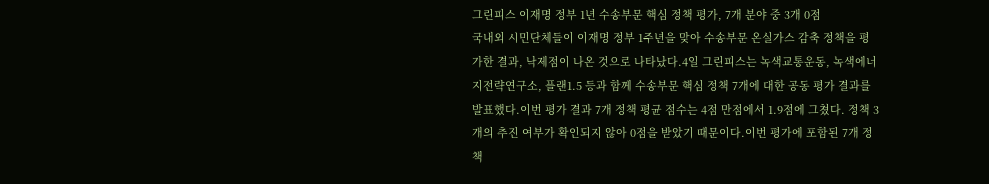그린피스 이재명 정부 1년 수송부문 핵심 정책 평가, 7개 분야 중 3개 0점
국내외 시민단체들이 이재명 정부 1주년을 맞아 수송부문 온실가스 감축 정책을 평가한 결과, 낙제점이 나온 것으로 나타났다.4일 그린피스는 녹색교통운동, 녹색에너지전략연구소, 플랜1.5 등과 함께 수송부문 핵심 정책 7개에 대한 공동 평가 결과를 발표했다.이번 평가 결과 7개 정책 평균 점수는 4점 만점에서 1.9점에 그쳤다. 정책 3개의 추진 여부가 확인되지 않아 0점을 받았기 때문이다.이번 평가에 포함된 7개 정책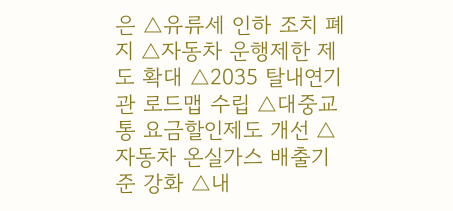은 △유류세 인하 조치 폐지 △자동차 운행제한 제도 확대 △2035 탈내연기관 로드맵 수립 △대중교통 요금할인제도 개선 △자동차 온실가스 배출기준 강화 △내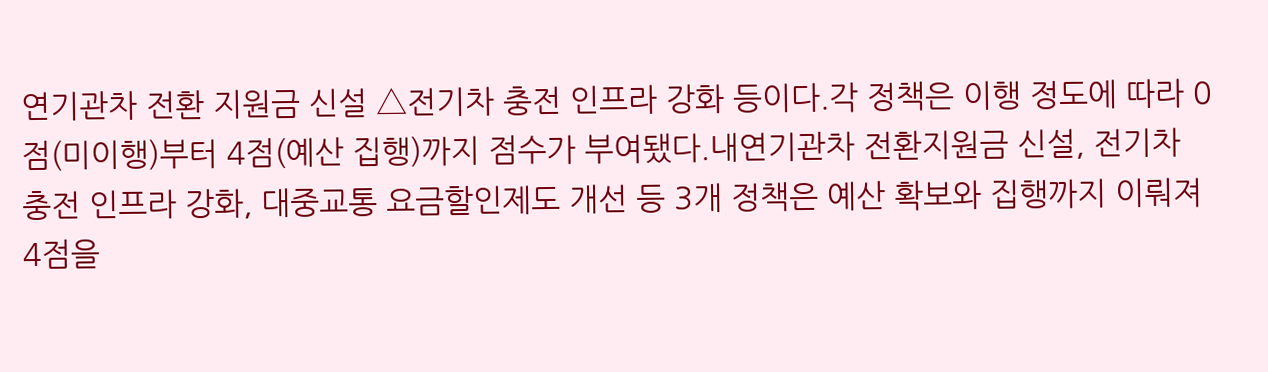연기관차 전환 지원금 신설 △전기차 충전 인프라 강화 등이다.각 정책은 이행 정도에 따라 0점(미이행)부터 4점(예산 집행)까지 점수가 부여됐다.내연기관차 전환지원금 신설, 전기차 충전 인프라 강화, 대중교통 요금할인제도 개선 등 3개 정책은 예산 확보와 집행까지 이뤄져 4점을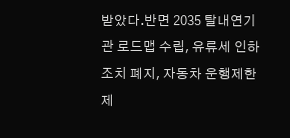받았다.반면 2035 탈내연기관 로드맵 수립, 유류세 인하 조치 폐지, 자동차 운행제한 제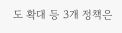도 확대 등 3개 정책은